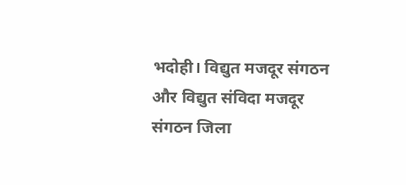भदोही। विद्युत मजदूर संगठन और विद्युत संविदा मजदूर संगठन जिला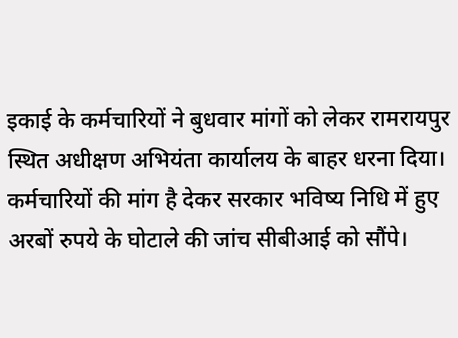इकाई के कर्मचारियों ने बुधवार मांगों को लेकर रामरायपुर स्थित अधीक्षण अभियंता कार्यालय के बाहर धरना दिया। कर्मचारियों की मांग है देकर सरकार भविष्य निधि में हुए अरबों रुपये के घोटाले की जांच सीबीआई को सौंपे।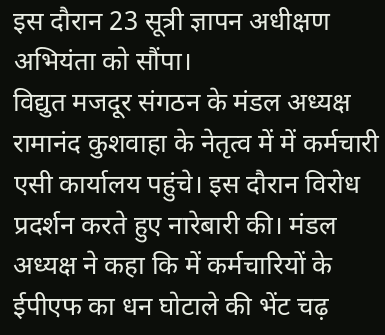इस दौरान 23 सूत्री ज्ञापन अधीक्षण अभियंता को सौंपा।
विद्युत मजदूर संगठन के मंडल अध्यक्ष रामानंद कुशवाहा के नेतृत्व में में कर्मचारी एसी कार्यालय पहुंचे। इस दौरान विरोध प्रदर्शन करते हुए नारेबारी की। मंडल अध्यक्ष ने कहा कि में कर्मचारियों के ईपीएफ का धन घोटाले की भेंट चढ़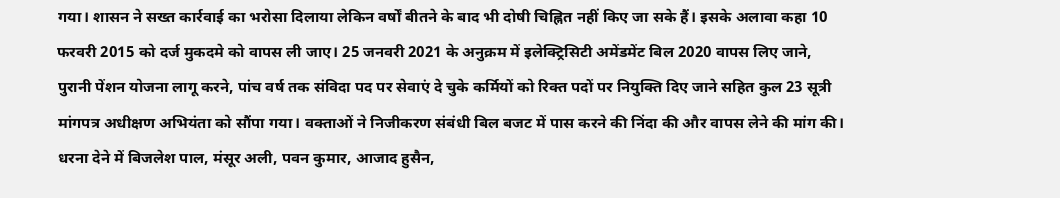गया। शासन ने सख्त कार्रवाई का भरोसा दिलाया लेकिन वर्षों बीतने के बाद भी दोषी चिह्नित नहीं किए जा सके हैं। इसके अलावा कहा 10 फरवरी 2015 को दर्ज मुकदमे को वापस ली जाए। 25 जनवरी 2021 के अनुक्रम में इलेक्ट्रिसिटी अमेंडमेंट बिल 2020 वापस लिए जाने, पुरानी पेंशन योजना लागू करने, पांच वर्ष तक संविदा पद पर सेवाएं दे चुके कर्मियों को रिक्त पदों पर नियुक्ति दिए जाने सहित कुल 23 सूत्री मांगपत्र अधीक्षण अभियंता को सौंपा गया। वक्ताओं ने निजीकरण संबंधी बिल बजट में पास करने की निंदा की और वापस लेने की मांग की। धरना देने में बिजलेश पाल, मंसूर अली, पवन कुमार, आजाद हुसैन,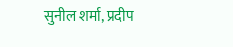सुनील शर्मा, प्रदीप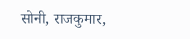सोनी, राजकुमार,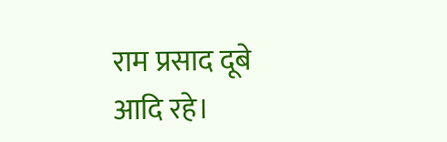राम प्रसाद दूबे आदि रहे।